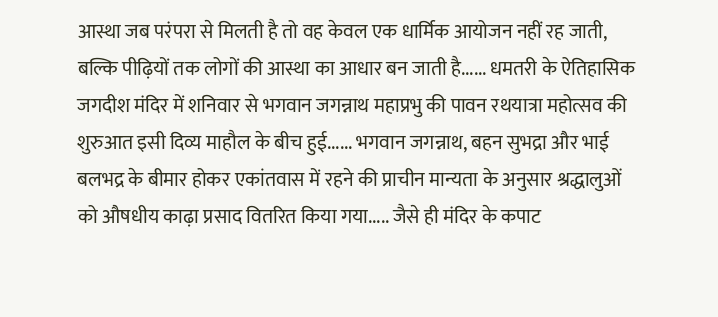आस्था जब परंपरा से मिलती है तो वह केवल एक धार्मिक आयोजन नहीं रह जाती, बल्कि पीढ़ियों तक लोगों की आस्था का आधार बन जाती है...... धमतरी के ऐतिहासिक जगदीश मंदिर में शनिवार से भगवान जगन्नाथ महाप्रभु की पावन रथयात्रा महोत्सव की शुरुआत इसी दिव्य माहौल के बीच हुई...... भगवान जगन्नाथ, बहन सुभद्रा और भाई बलभद्र के बीमार होकर एकांतवास में रहने की प्राचीन मान्यता के अनुसार श्रद्धालुओं को औषधीय काढ़ा प्रसाद वितरित किया गया..... जैसे ही मंदिर के कपाट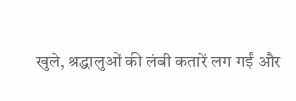खुले, श्रद्धालुओं की लंबी कतारें लग गईं और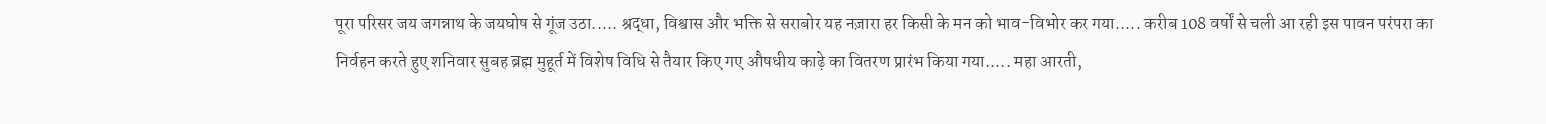पूरा परिसर जय जगन्नाथ के जयघोष से गूंज उठा..... श्रद्धा, विश्वास और भक्ति से सराबोर यह नज़ारा हर किसी के मन को भाव-विभोर कर गया..... करीब 108 वर्षों से चली आ रही इस पावन परंपरा का निर्वहन करते हुए शनिवार सुबह ब्रह्म मुहूर्त में विशेष विधि से तैयार किए गए औषधीय काढ़े का वितरण प्रारंभ किया गया..... महा आरती,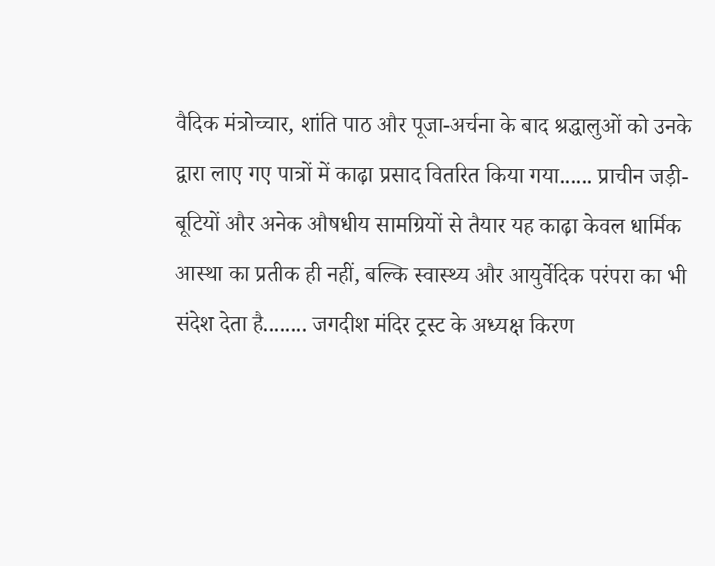वैदिक मंत्रोच्चार, शांति पाठ और पूजा-अर्चना के बाद श्रद्धालुओं को उनके द्वारा लाए गए पात्रों में काढ़ा प्रसाद वितरित किया गया...... प्राचीन जड़ी-बूटियों और अनेक औषधीय सामग्रियों से तैयार यह काढ़ा केवल धार्मिक आस्था का प्रतीक ही नहीं, बल्कि स्वास्थ्य और आयुर्वेदिक परंपरा का भी संदेश देता है........ जगदीश मंदिर ट्रस्ट के अध्यक्ष किरण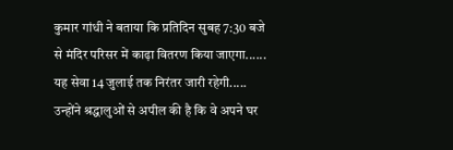कुमार गांधी ने बताया कि प्रतिदिन सुबह 7:30 बजे से मंदिर परिसर में काढ़ा वितरण किया जाएगा...... यह सेवा 14 जुलाई तक निरंतर जारी रहेगी..... उन्होंने श्रद्धालुओं से अपील की है कि वे अपने घर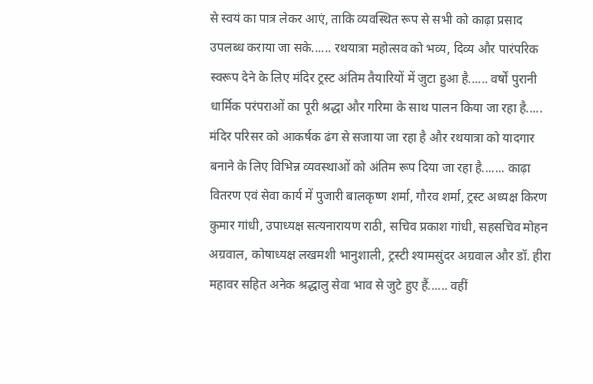से स्वयं का पात्र लेकर आएं, ताकि व्यवस्थित रूप से सभी को काढ़ा प्रसाद उपलब्ध कराया जा सके...... रथयात्रा महोत्सव को भव्य, दिव्य और पारंपरिक स्वरूप देने के लिए मंदिर ट्रस्ट अंतिम तैयारियों में जुटा हुआ है...... वर्षों पुरानी धार्मिक परंपराओं का पूरी श्रद्धा और गरिमा के साथ पालन किया जा रहा है..... मंदिर परिसर को आकर्षक ढंग से सजाया जा रहा है और रथयात्रा को यादगार बनाने के लिए विभिन्न व्यवस्थाओं को अंतिम रूप दिया जा रहा है....... काढ़ा वितरण एवं सेवा कार्य में पुजारी बालकृष्ण शर्मा, गौरव शर्मा, ट्रस्ट अध्यक्ष किरण कुमार गांधी, उपाध्यक्ष सत्यनारायण राठी, सचिव प्रकाश गांधी, सहसचिव मोहन अग्रवाल, कोषाध्यक्ष लखमशी भानुशाली, ट्रस्टी श्यामसुंदर अग्रवाल और डॉ. हीरा महावर सहित अनेक श्रद्धालु सेवा भाव से जुटे हुए हैं...... वहीं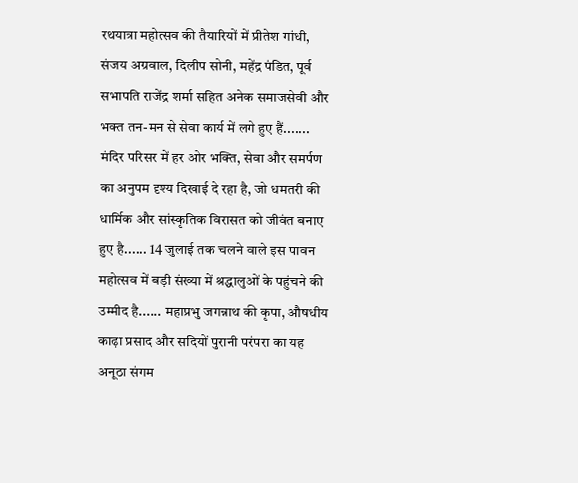रथयात्रा महोत्सव की तैयारियों में प्रीतेश गांधी, संजय अग्रवाल, दिलीप सोनी, महेंद्र पंडित, पूर्व सभापति राजेंद्र शर्मा सहित अनेक समाजसेवी और भक्त तन-मन से सेवा कार्य में लगे हुए हैं....... मंदिर परिसर में हर ओर भक्ति, सेवा और समर्पण का अनुपम दृश्य दिखाई दे रहा है, जो धमतरी की धार्मिक और सांस्कृतिक विरासत को जीवंत बनाए हुए है...... 14 जुलाई तक चलने वाले इस पावन महोत्सव में बड़ी संख्या में श्रद्धालुओं के पहुंचने की उम्मीद है...... महाप्रभु जगन्नाथ की कृपा, औषधीय काढ़ा प्रसाद और सदियों पुरानी परंपरा का यह अनूठा संगम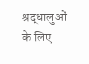श्रद्धालुओं के लिए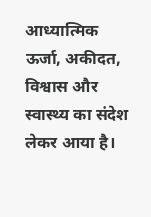आध्यात्मिक ऊर्जा, अकीदत, विश्वास और स्वास्थ्य का संदेश लेकर आया है।